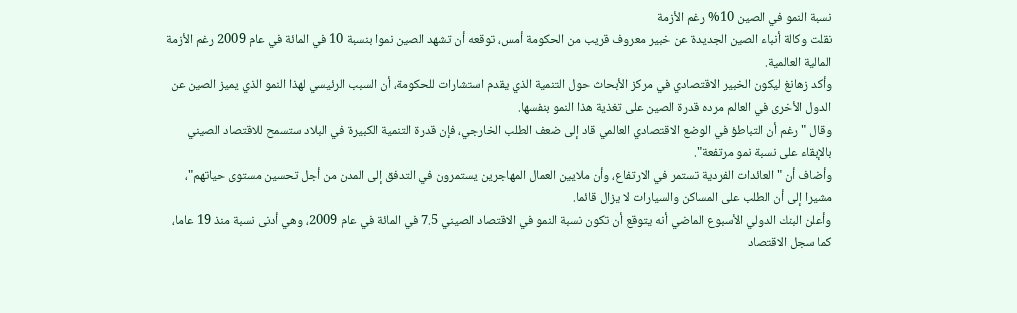نسبة النمو في الصين 10% رغم الأزمة
نقلت وكالة أنباء الصين الجديدة عن خبير معروف قريب من الحكومة أمس، توقعه أن تشهد الصين نموا بنسبة 10 في المائة في عام 2009 رغم الأزمة المالية العالمية.
وأكد زهانغ ليكون الخبير الاقتصادي في مركز الأبحاث حول التنمية الذي يقدم استشارات للحكومة، أن السبب الرئيسي لهذا النمو الذي يميز الصين عن الدول الأخرى في العالم مرده قدرة الصين على تغذية هذا النمو بنفسها.
وقال "رغم أن التباطؤ في الوضع الاقتصادي العالمي قاد إلى ضعف الطلب الخارجي، فإن قدرة التنمية الكبيرة في البلاد ستسمح للاقتصاد الصيني بالإبقاء على نسبة نمو مرتفعة".
وأضاف أن "العائدات الفردية تستمر في الارتفاع، وأن ملايين العمال المهاجرين يستمرون في التدفق إلى المدن من أجل تحسين مستوى حياتهم"، مشيرا إلى أن الطلب على المساكن والسيارات لا يزال قائما.
وأعلن البنك الدولي الأسبوع الماضي أنه يتوقع أن تكون نسبة النمو في الاقتصاد الصيني 7.5 في المائة في عام 2009، وهي أدنى نسبة منذ 19 عاما، كما سجل الاقتصاد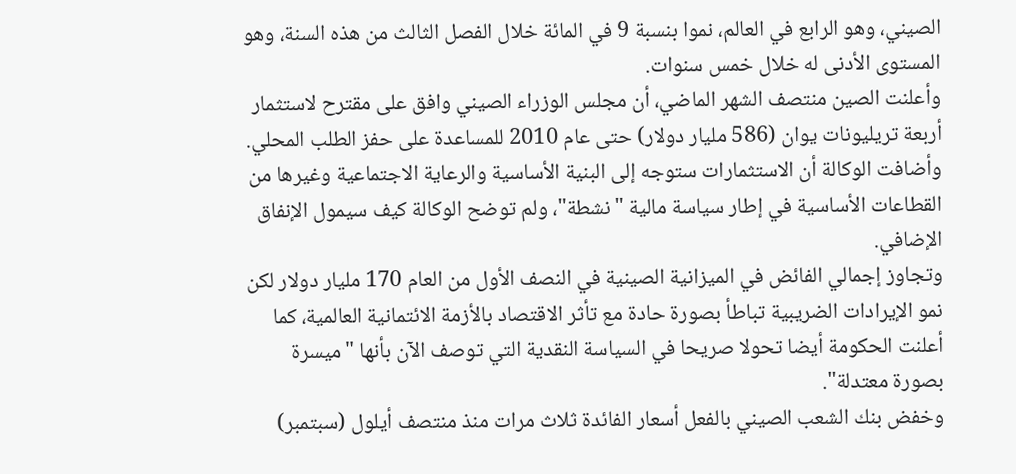الصيني، وهو الرابع في العالم، نموا بنسبة 9 في المائة خلال الفصل الثالث من هذه السنة، وهو المستوى الأدنى له خلال خمس سنوات.
وأعلنت الصين منتصف الشهر الماضي، أن مجلس الوزراء الصيني وافق على مقترح لاستثمار أربعة تريليونات يوان (586 مليار دولار) حتى عام 2010 للمساعدة على حفز الطلب المحلي. وأضافت الوكالة أن الاستثمارات ستوجه إلى البنية الأساسية والرعاية الاجتماعية وغيرها من القطاعات الأساسية في إطار سياسة مالية "نشطة"، ولم توضح الوكالة كيف سيمول الإنفاق الإضافي.
وتجاوز إجمالي الفائض في الميزانية الصينية في النصف الأول من العام 170 مليار دولار لكن نمو الإيرادات الضريبية تباطأ بصورة حادة مع تأثر الاقتصاد بالأزمة الائتمانية العالمية، كما أعلنت الحكومة أيضا تحولا صريحا في السياسة النقدية التي توصف الآن بأنها "ميسرة بصورة معتدلة".
وخفض بنك الشعب الصيني بالفعل أسعار الفائدة ثلاث مرات منذ منتصف أيلول (سبتمبر)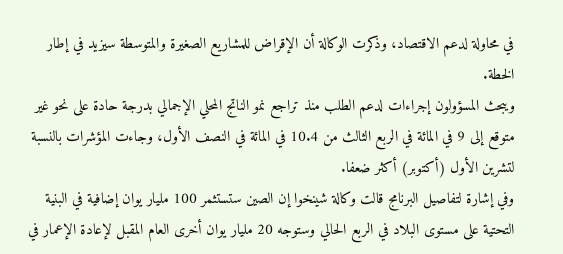في محاولة لدعم الاقتصاد، وذكرت الوكالة أن الإقراض للمشاريع الصغيرة والمتوسطة سيزيد في إطار الخطة.
ويبحث المسؤولون إجراءات لدعم الطلب منذ تراجع نمو الناتج المحلي الإجمالي بدرجة حادة على نحو غير متوقع إلى 9 في المائة في الربع الثالث من 10.4 في المائة في النصف الأول، وجاءت المؤشرات بالنسبة لتشرين الأول (أكتوبر) أكثر ضعفا.
وفي إشارة لتفاصيل البرنامج قالت وكالة شينخوا إن الصين ستستثمر 100 مليار يوان إضافية في البنية التحتية على مستوى البلاد في الربع الحالي وستوجه 20 مليار يوان أخرى العام المقبل لإعادة الإعمار في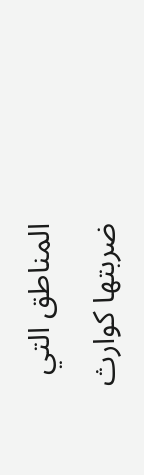المناطق التي ضربتها كوارث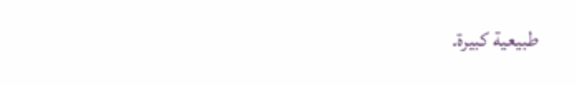طبيعية كبيرة.